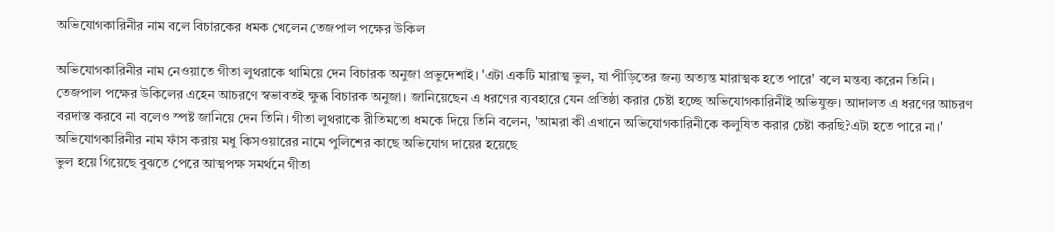অভিযোগকারিনীর নাম বলে বিচারকের ধমক খেলেন তেজপাল পক্ষের উকিল

অভিযোগকারিনীর নাম নেওয়াতে গীতা লুথরাকে থামিয়ে দেন বিচারক অনুজা প্রভুদেশাই। 'এটা একটি মারাত্ম ভুল, যা পীড়িতের জন্য অত্যন্ত মারাত্মক হতে পারে' বলে মন্তব্য করেন তিনি।
তেজপাল পক্ষের উকিলের এহেন আচরণে স্বভাবতই ক্ষুব্ধ বিচারক অনুজা। জানিয়েছেন এ ধরণের ব্যবহারে যেন প্রতিষ্ঠা করার চেষ্টা হচ্ছে অভিযোগকারিনীই অভিযুক্ত। আদালত এ ধরণের আচরণ বরদাস্ত করবে না বলেও স্পষ্ট জানিয়ে দেন তিনি। গীতা লুথরাকে রীতিমতো ধমকে দিয়ে তিনি বলেন, 'আমরা কী এখানে অভিযোগকারিনীকে কলুষিত করার চেষ্টা করছি?এটা হতে পারে না।'
অভিযোগকারিনীর নাম ফাঁস করায় মধু কিসওয়ারের নামে পুলিশের কাছে অভিযোগ দায়ের হয়েছে
ভুল হয়ে গিয়েছে বুঝতে পেরে আত্মপক্ষ সমর্থনে গীতা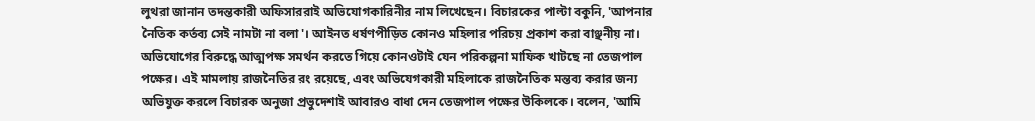লুথরা জানান তদন্তকারী অফিসাররাই অভিযোগকারিনীর নাম লিখেছেন। বিচারকের পাল্টা বকুনি, 'আপনার নৈতিক কর্তব্য সেই নামটা না বলা'। আইনত ধর্ষণপীড়িত কোনও মহিলার পরিচয় প্রকাশ করা বাঞ্ছনীয় না।
অভিযোগের বিরুদ্ধে আত্মপক্ষ সমর্থন করতে গিয়ে কোনওটাই যেন পরিকল্পনা মাফিক খাটছে না তেজপাল পক্ষের। এই মামলায় রাজনৈতির রং রয়েছে, এবং অভিযেগকারী মহিলাকে রাজনৈতিক মন্তব্য করার জন্য অভিযুক্ত করলে বিচারক অনুজা প্রভুদেশাই আবারও বাধা দেন তেজপাল পক্ষের উকিলকে। বলেন, 'আমি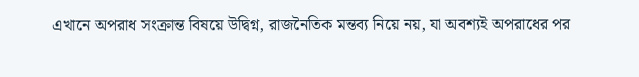এখানে অপরাধ সংক্রান্ত বিষয়ে উদ্বিগ্ন, রাজনৈতিক মন্তব্য নিয়ে নয়, যা অবশ্যই অপরাধের পর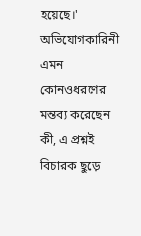হয়েছে।' অভিযোগকারিনী এমন কোনওধরণের মন্তব্য করেছেন কী, এ প্রশ্নই বিচারক ছুড়ে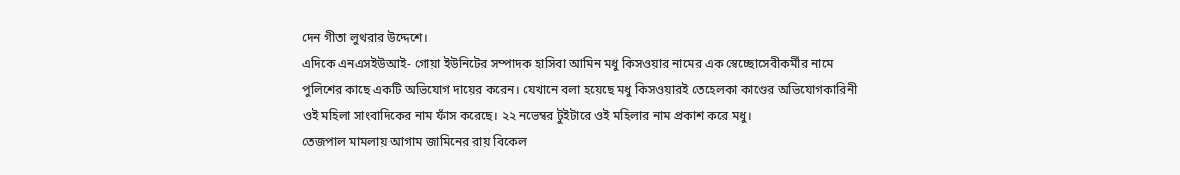দেন গীতা লুথরার উদ্দেশে।
এদিকে এনএসইউআই- গোয়া ইউনিটের সম্পাদক হাসিবা আমিন মধু কিসওয়ার নামের এক স্বেচ্ছোসেবীকর্মীর নামে পুলিশের কাছে একটি অভিযোগ দায়ের করেন। যেখানে বলা হয়েছে মধু কিসওয়ারই তেহেলকা কাণ্ডের অভিযোগকারিনী ওই মহিলা সাংবাদিকের নাম ফাঁস করেছে। ২২ নভেম্বর টুইটারে ওই মহিলার নাম প্রকাশ করে মধু।
তেজপাল মামলায় আগাম জামিনের রায় বিকেল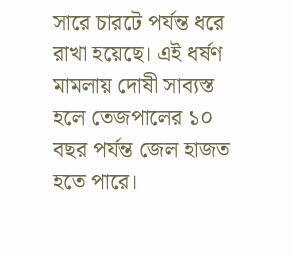সারে চারটে পর্যন্ত ধরে রাখা হয়েছে। এই ধর্ষণ মামলায় দোষী সাব্যস্ত হলে তেজপালের ১০ বছর পর্যন্ত জেল হাজত হতে পারে।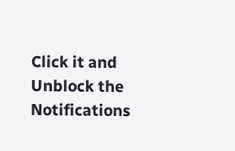Click it and Unblock the Notifications